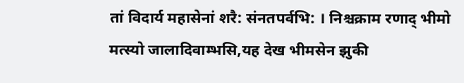तां विदार्य महासेनां शरै: संनतपर्वभि: । निश्चक्राम रणाद् भीमो मत्स्यो जालादिवाम्भसि,यह देख भीमसेन झुकी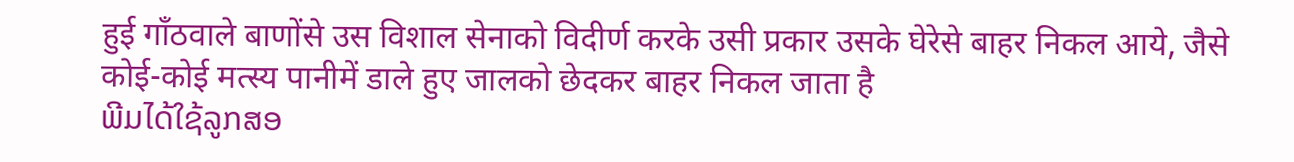हुई गाँठवाले बाणोंसे उस विशाल सेनाको विदीर्ण करके उसी प्रकार उसके घेरेसे बाहर निकल आये, जैसे कोई-कोई मत्स्य पानीमें डाले हुए जालको छेदकर बाहर निकल जाता है
ພີມໄດ້ໃຊ້ລູກສອ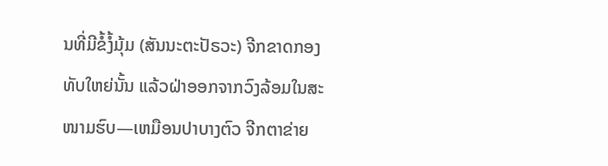ນທີ່ມີຂໍ້ງໍ້ມຸ້ມ (ສັນນະຕະປັຣວະ) ຈີກຂາດກອງທັບໃຫຍ່ນັ້ນ ແລ້ວຝ່າອອກຈາກວົງລ້ອມໃນສະໜາມຮົບ—ເຫມືອນປາບາງຕົວ ຈີກຕາຂ່າຍ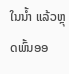ໃນນ້ຳ ແລ້ວຫຼຸດພົ້ນອອ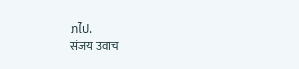ກໄປ.
संजय उवाच